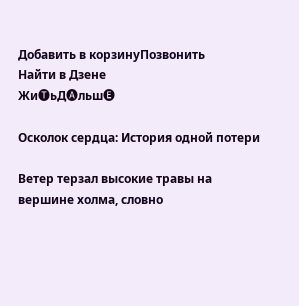Добавить в корзинуПозвонить
Найти в Дзене
Жи🅣ьД🅐льш🅔

Осколок сердца: История одной потери

Ветер терзал высокие травы на вершине холма, словно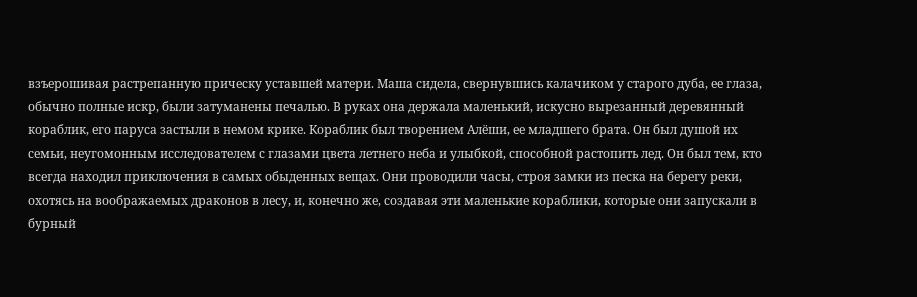взъерошивая растрепанную прическу уставшей матери. Маша сидела, свернувшись калачиком у старого дуба, ее глаза, обычно полные искр, были затуманены печалью. В руках она держала маленький, искусно вырезанный деревянный кораблик, его паруса застыли в немом крике. Кораблик был творением Алёши, ее младшего брата. Он был душой их семьи, неугомонным исследователем с глазами цвета летнего неба и улыбкой, способной растопить лед. Он был тем, кто всегда находил приключения в самых обыденных вещах. Они проводили часы, строя замки из песка на берегу реки, охотясь на воображаемых драконов в лесу, и, конечно же, создавая эти маленькие кораблики, которые они запускали в бурный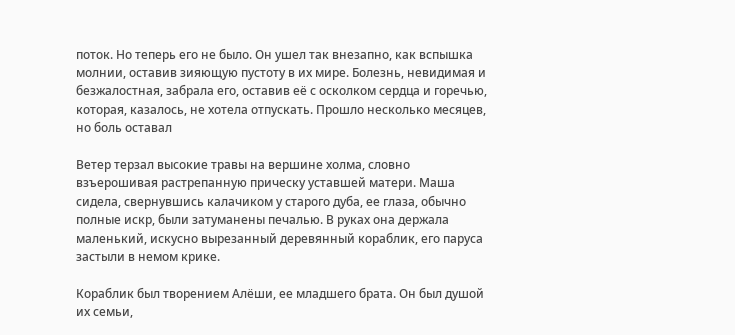поток. Но теперь его не было. Он ушел так внезапно, как вспышка молнии, оставив зияющую пустоту в их мире. Болезнь, невидимая и безжалостная, забрала его, оставив её с осколком сердца и горечью, которая, казалось, не хотела отпускать. Прошло несколько месяцев, но боль оставал

Ветер терзал высокие травы на вершине холма, словно взъерошивая растрепанную прическу уставшей матери. Маша сидела, свернувшись калачиком у старого дуба, ее глаза, обычно полные искр, были затуманены печалью. В руках она держала маленький, искусно вырезанный деревянный кораблик, его паруса застыли в немом крике.

Кораблик был творением Алёши, ее младшего брата. Он был душой их семьи,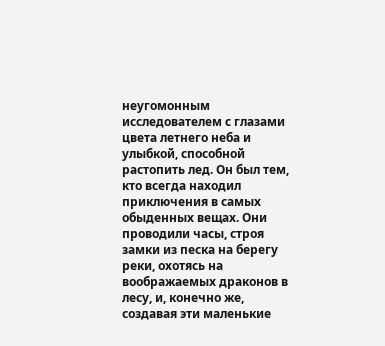неугомонным исследователем с глазами цвета летнего неба и улыбкой, способной растопить лед. Он был тем, кто всегда находил приключения в самых обыденных вещах. Они проводили часы, строя замки из песка на берегу реки, охотясь на воображаемых драконов в лесу, и, конечно же, создавая эти маленькие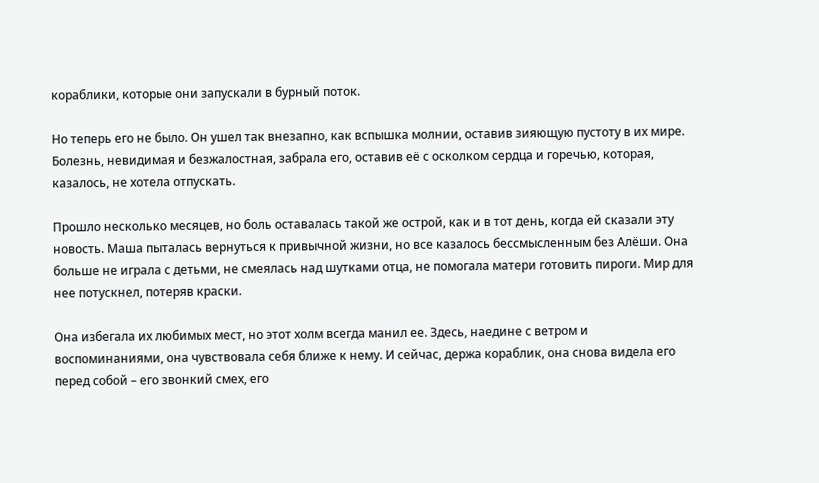кораблики, которые они запускали в бурный поток.

Но теперь его не было. Он ушел так внезапно, как вспышка молнии, оставив зияющую пустоту в их мире. Болезнь, невидимая и безжалостная, забрала его, оставив её с осколком сердца и горечью, которая, казалось, не хотела отпускать.

Прошло несколько месяцев, но боль оставалась такой же острой, как и в тот день, когда ей сказали эту новость. Маша пыталась вернуться к привычной жизни, но все казалось бессмысленным без Алёши. Она больше не играла с детьми, не смеялась над шутками отца, не помогала матери готовить пироги. Мир для нее потускнел, потеряв краски.

Она избегала их любимых мест, но этот холм всегда манил ее. Здесь, наедине с ветром и воспоминаниями, она чувствовала себя ближе к нему. И сейчас, держа кораблик, она снова видела его перед собой – его звонкий смех, его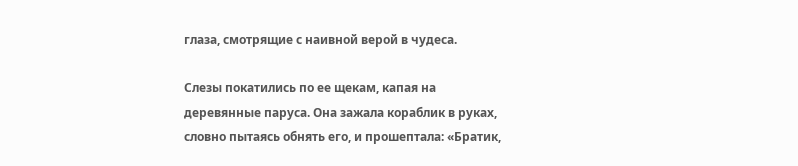глаза, смотрящие с наивной верой в чудеса.

Слезы покатились по ее щекам, капая на деревянные паруса. Она зажала кораблик в руках, словно пытаясь обнять его, и прошептала: «Братик,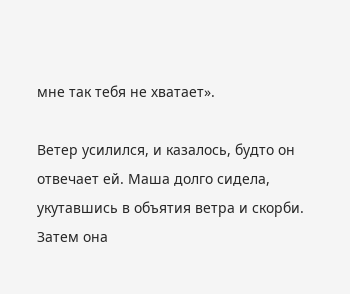мне так тебя не хватает».

Ветер усилился, и казалось, будто он отвечает ей. Маша долго сидела, укутавшись в объятия ветра и скорби. Затем она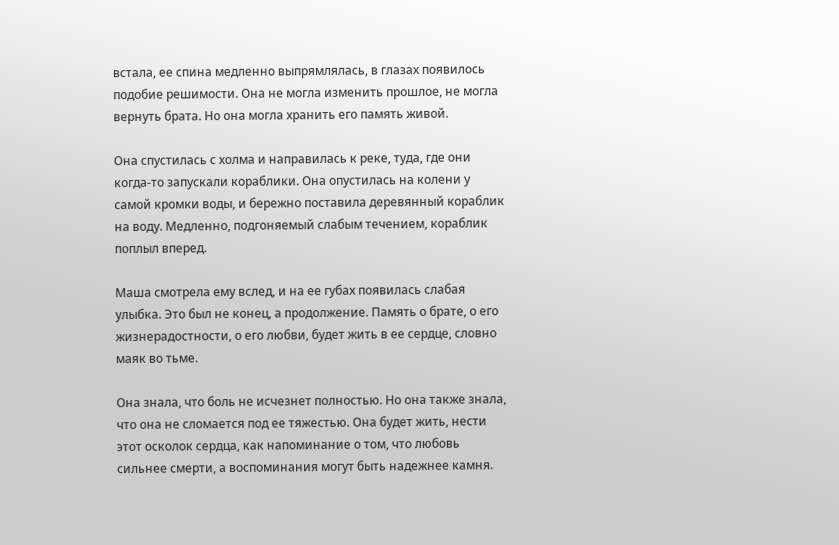встала, ее спина медленно выпрямлялась, в глазах появилось подобие решимости. Она не могла изменить прошлое, не могла вернуть брата. Но она могла хранить его память живой.

Она спустилась с холма и направилась к реке, туда, где они когда-то запускали кораблики. Она опустилась на колени у самой кромки воды, и бережно поставила деревянный кораблик на воду. Медленно, подгоняемый слабым течением, кораблик поплыл вперед.

Маша смотрела ему вслед, и на ее губах появилась слабая улыбка. Это был не конец, а продолжение. Память о брате, о его жизнерадостности, о его любви, будет жить в ее сердце, словно маяк во тьме.

Она знала, что боль не исчезнет полностью. Но она также знала, что она не сломается под ее тяжестью. Она будет жить, нести этот осколок сердца, как напоминание о том, что любовь сильнее смерти, а воспоминания могут быть надежнее камня.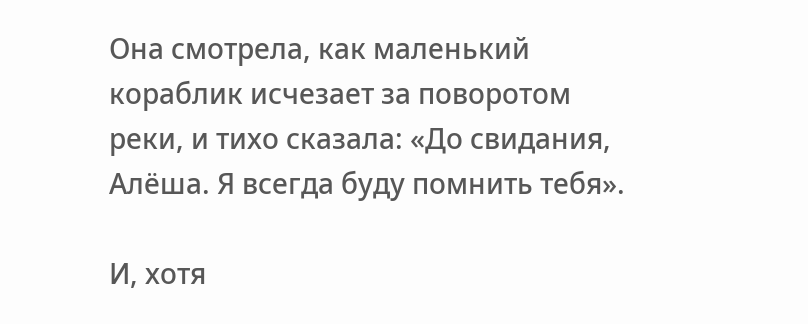Она смотрела, как маленький кораблик исчезает за поворотом реки, и тихо сказала: «До свидания, Алёша. Я всегда буду помнить тебя».

И, хотя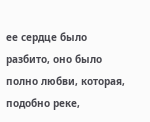ее сердце было разбито, оно было полно любви, которая, подобно реке,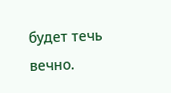будет течь вечно.